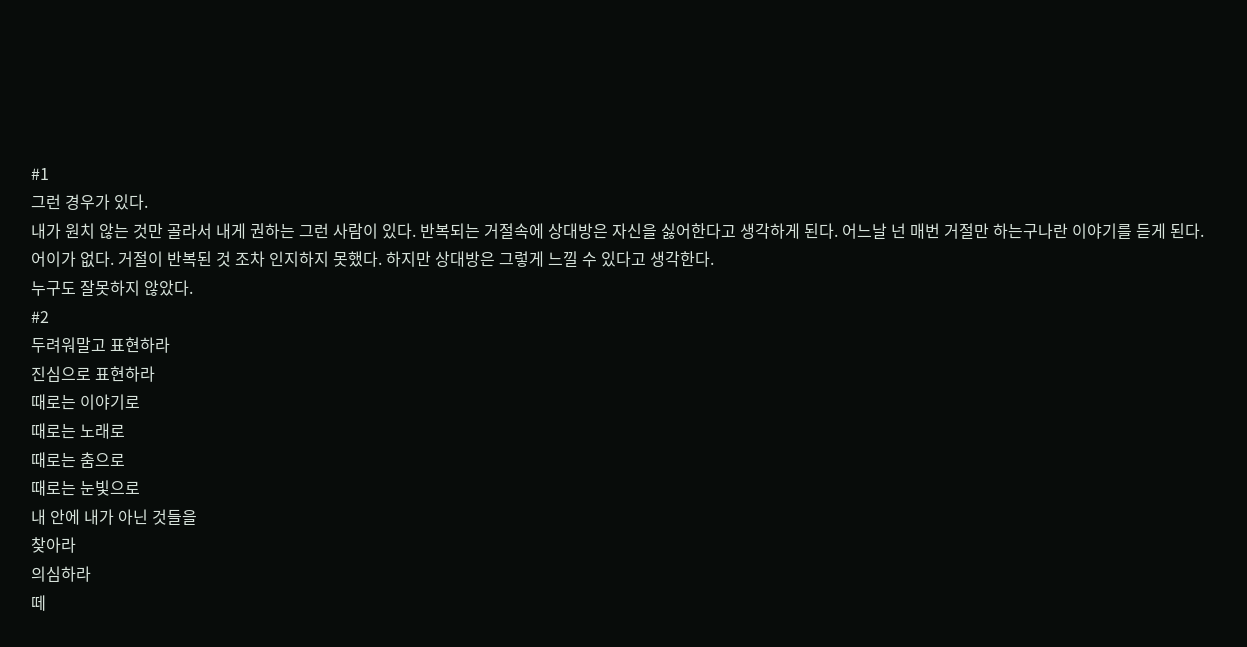#1
그런 경우가 있다.
내가 원치 않는 것만 골라서 내게 권하는 그런 사람이 있다. 반복되는 거절속에 상대방은 자신을 싫어한다고 생각하게 된다. 어느날 넌 매번 거절만 하는구나란 이야기를 듣게 된다. 어이가 없다. 거절이 반복된 것 조차 인지하지 못했다. 하지만 상대방은 그렇게 느낄 수 있다고 생각한다.
누구도 잘못하지 않았다.
#2
두려워말고 표현하라
진심으로 표현하라
때로는 이야기로
때로는 노래로
때로는 춤으로
때로는 눈빛으로
내 안에 내가 아닌 것들을
찾아라
의심하라
떼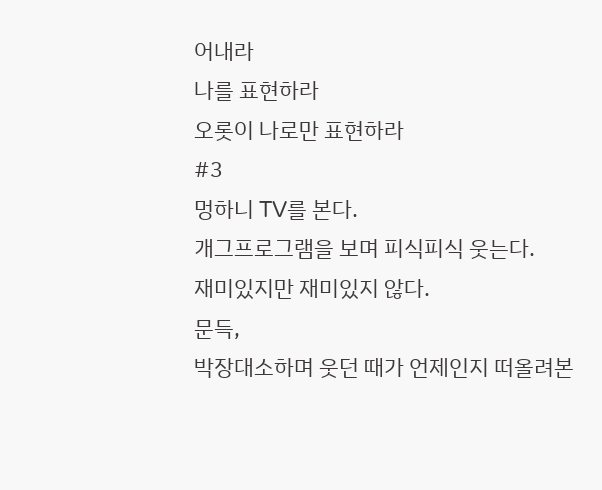어내라
나를 표현하라
오롯이 나로만 표현하라
#3
멍하니 TV를 본다.
개그프로그램을 보며 피식피식 웃는다.
재미있지만 재미있지 않다.
문득,
박장대소하며 웃던 때가 언제인지 떠올려본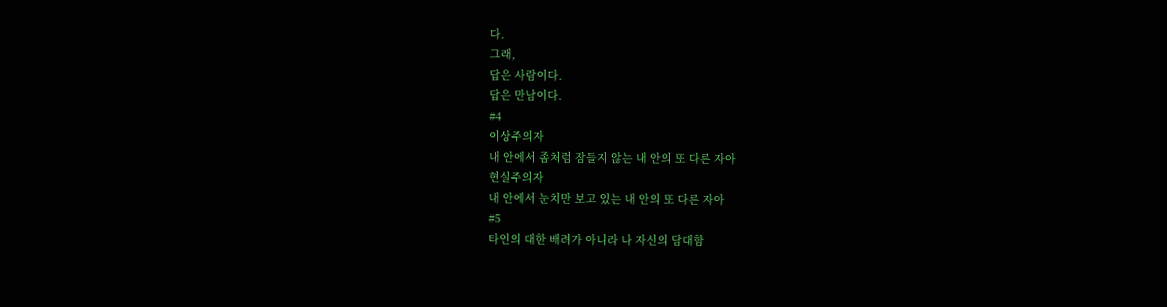다.
그래,
답은 사람이다.
답은 만남이다.
#4
이상주의자
내 안에서 좀처럼 잠들지 않는 내 안의 또 다른 자아
현실주의자
내 안에서 눈치만 보고 있는 내 안의 또 다른 자아
#5
타인의 대한 배려가 아니라 나 자신의 담대함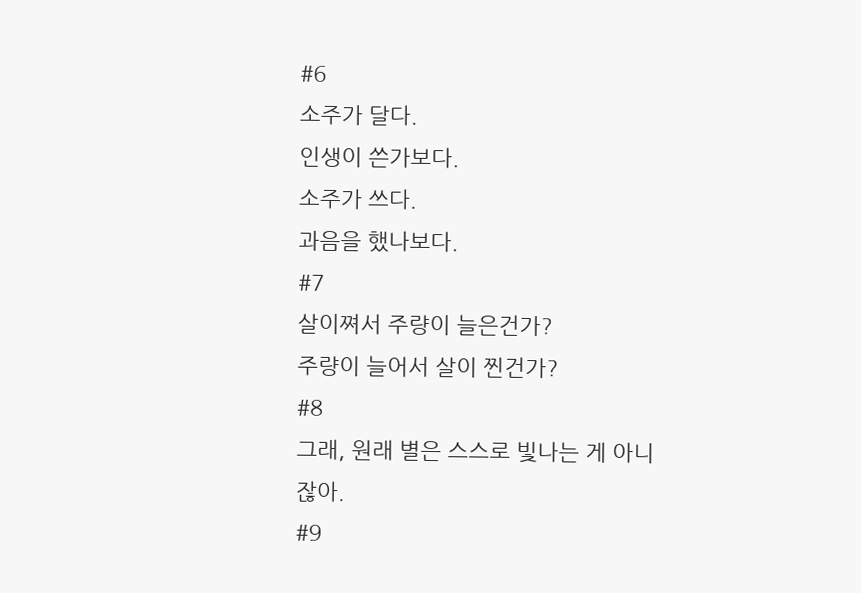#6
소주가 달다.
인생이 쓴가보다.
소주가 쓰다.
과음을 했나보다.
#7
살이쪄서 주량이 늘은건가?
주량이 늘어서 살이 찐건가?
#8
그래, 원래 별은 스스로 빛나는 게 아니잖아.
#9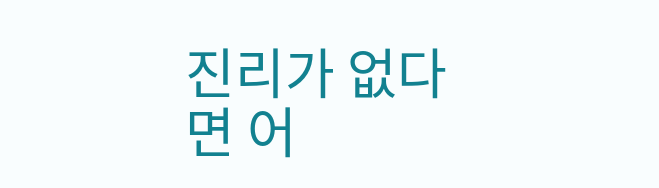진리가 없다면 어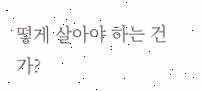떻게 살아야 하는 건가?